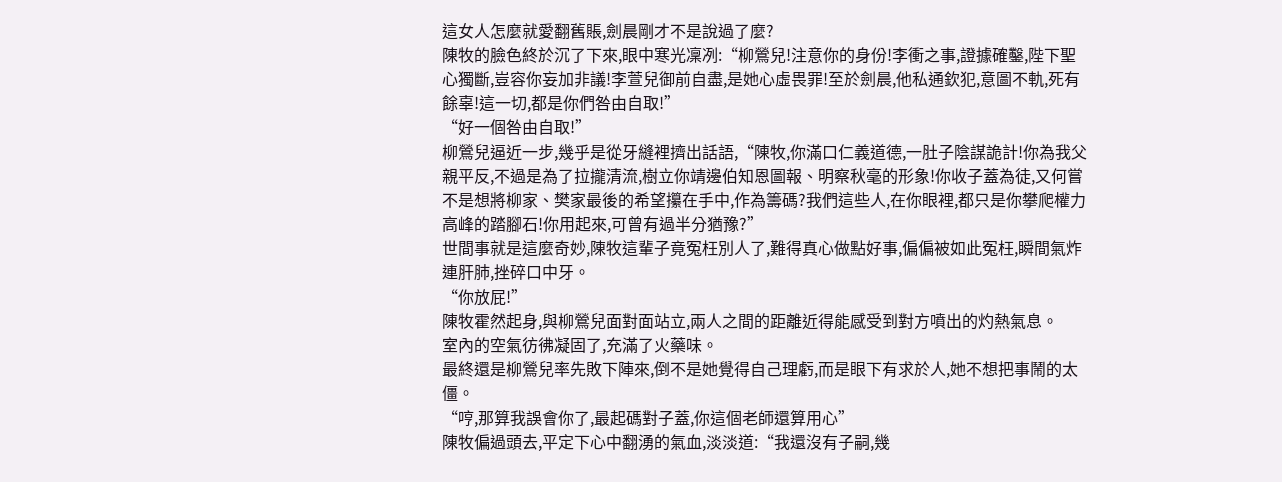這女人怎麼就愛翻舊賬,劍晨剛才不是說過了麼?
陳牧的臉色終於沉了下來,眼中寒光凜冽:“柳鶯兒!注意你的身份!李衝之事,證據確鑿,陛下聖心獨斷,豈容你妄加非議!李萱兒御前自盡,是她心虛畏罪!至於劍晨,他私通欽犯,意圖不軌,死有餘辜!這一切,都是你們咎由自取!”
“好一個咎由自取!”
柳鶯兒逼近一步,幾乎是從牙縫裡擠出話語,“陳牧,你滿口仁義道德,一肚子陰謀詭計!你為我父親平反,不過是為了拉攏清流,樹立你靖邊伯知恩圖報、明察秋毫的形象!你收子蓋為徒,又何嘗不是想將柳家、樊家最後的希望攥在手中,作為籌碼?我們這些人,在你眼裡,都只是你攀爬權力高峰的踏腳石!你用起來,可曾有過半分猶豫?”
世間事就是這麼奇妙,陳牧這輩子竟冤枉別人了,難得真心做點好事,偏偏被如此冤枉,瞬間氣炸連肝肺,挫碎口中牙。
“你放屁!”
陳牧霍然起身,與柳鶯兒面對面站立,兩人之間的距離近得能感受到對方噴出的灼熱氣息。
室內的空氣彷彿凝固了,充滿了火藥味。
最終還是柳鶯兒率先敗下陣來,倒不是她覺得自己理虧,而是眼下有求於人,她不想把事鬧的太僵。
“哼,那算我誤會你了,最起碼對子蓋,你這個老師還算用心”
陳牧偏過頭去,平定下心中翻湧的氣血,淡淡道:“我還沒有子嗣,幾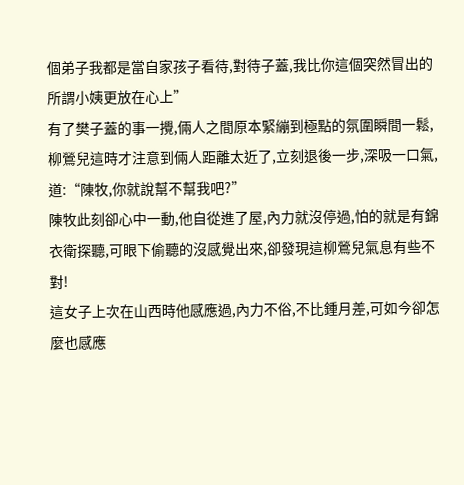個弟子我都是當自家孩子看待,對待子蓋,我比你這個突然冒出的所謂小姨更放在心上”
有了樊子蓋的事一攪,倆人之間原本緊繃到極點的氛圍瞬間一鬆,柳鶯兒這時才注意到倆人距離太近了,立刻退後一步,深吸一口氣,道:“陳牧,你就說幫不幫我吧?”
陳牧此刻卻心中一動,他自從進了屋,內力就沒停過,怕的就是有錦衣衛探聽,可眼下偷聽的沒感覺出來,卻發現這柳鶯兒氣息有些不對!
這女子上次在山西時他感應過,內力不俗,不比鍾月差,可如今卻怎麼也感應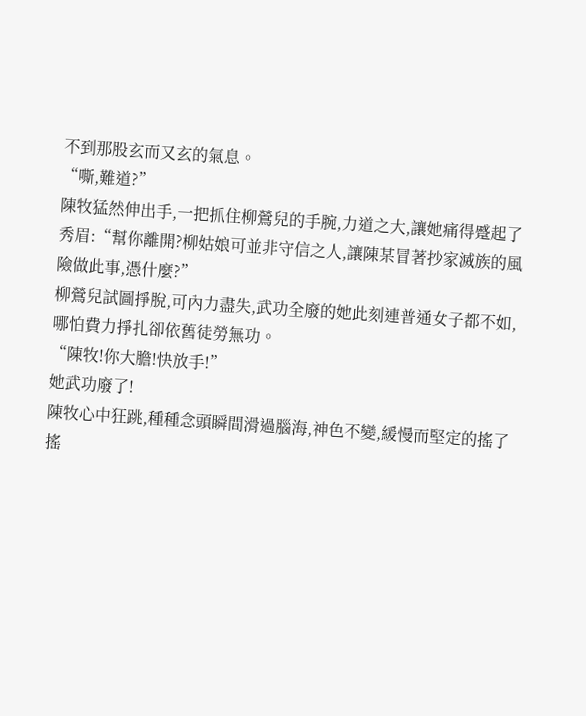不到那股玄而又玄的氣息。
“嘶,難道?”
陳牧猛然伸出手,一把抓住柳鶯兒的手腕,力道之大,讓她痛得蹙起了秀眉:“幫你離開?柳姑娘可並非守信之人,讓陳某冒著抄家滅族的風險做此事,憑什麼?”
柳鶯兒試圖掙脫,可內力盡失,武功全廢的她此刻連普通女子都不如,哪怕費力掙扎卻依舊徒勞無功。
“陳牧!你大膽!快放手!”
她武功廢了!
陳牧心中狂跳,種種念頭瞬間滑過腦海,神色不變,緩慢而堅定的搖了搖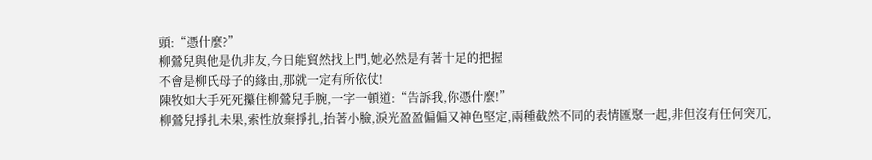頭:“憑什麼?”
柳鶯兒與他是仇非友,今日能貿然找上門,她必然是有著十足的把握
不會是柳氏母子的緣由,那就一定有所依仗!
陳牧如大手死死攥住柳鶯兒手腕,一字一頓道:“告訴我,你憑什麼!”
柳鶯兒掙扎未果,索性放棄掙扎,抬著小臉,淚光盈盈偏偏又神色堅定,兩種截然不同的表情匯聚一起,非但沒有任何突兀,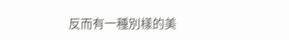反而有一種別樣的美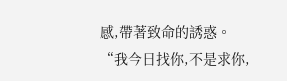感,帶著致命的誘惑。
“我今日找你,不是求你,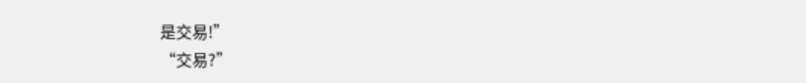是交易!”
“交易?”